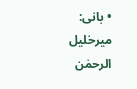• بانی: میرخلیل الرحمٰن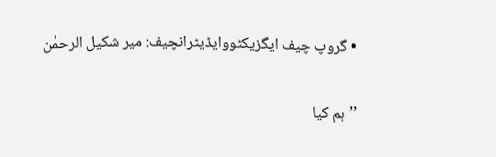• گروپ چیف ایگزیکٹووایڈیٹرانچیف: میر شکیل الرحمٰن

’’ہم کیا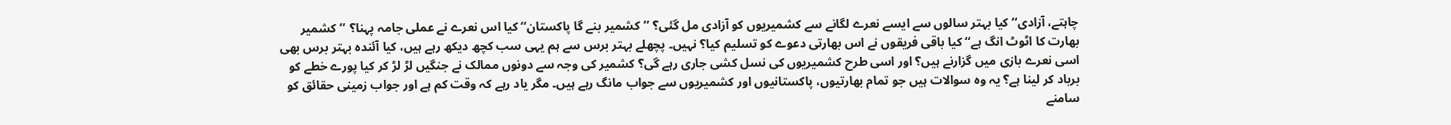چاہتے، آزادی‘‘ کیا بہتر سالوں سے ایسے نعرے لگانے سے کشمیریوں کو آزادی مل گئی؟ ’’کشمیر بنے گا پاکستان‘‘ کیا اس نعرے نے عملی جامہ پہنا؟ ’’کشمیر بھارت کا اٹوٹ انگ ہے‘‘ کیا باقی فریقوں نے اس بھارتی دعوے کو تسلیم کیا؟ نہیں۔ پچھلے بہتر برس سے ہم یہی سب کچھ دیکھ رہے ہیں، کیا آئندہ بہتر برس بھی اسی نعرے بازی میں گزارنے ہیں؟ اور اسی طرح کشمیریوں کی نسل کشی جاری رہے گی؟ کشمیر کی وجہ سے دونوں ممالک نے جنگیں لڑ لڑ کر کیا پورے خطے کو برباد کر لینا ہے؟ یہ وہ سوالات ہیں جو تمام بھارتیوں، پاکستانیوں اور کشمیریوں سے جواب مانگ رہے ہیں۔ مگر یاد رہے کہ وقت کم ہے اور جواب زمینی حقائق کو سامنے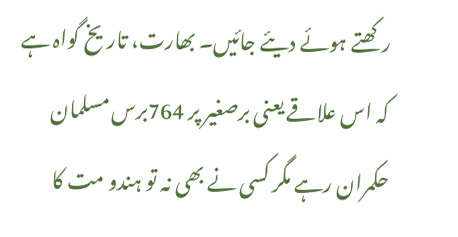رکھتے ہوئے دیئے جائیں۔ بھارت، تاریخ گواہ ہے کہ اس علاقے یعنی برصغیر پر 764برس مسلمان حکمران رہے مگر کسی نے بھی نہ تو ہندو مت کا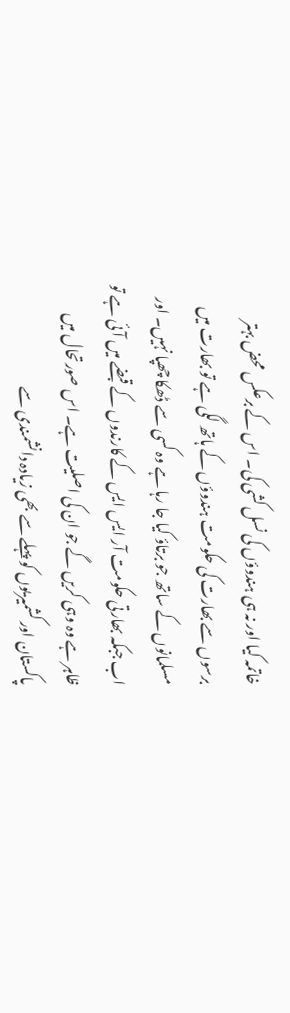خاتمہ کیا اور نہ ہی ہندوؤں کی نسل کشی کی۔ اس کے برعکس محض بہتر برسوں سے بھارت کی حکومت ہندوؤں کے ہاتھ لگی ہے تو بھارت میں مسلمانوں کے ساتھ جو برتاؤ کیا جا رہا ہے وہ کسی سے ڈھکا چھپا نہیں۔ اور اب جبکہ بھارتی حکومت آر ایس ایس کے کارندوں کے قبضے میں آئی ہے تو ظاہر ہے وہ وہی کریں گے جو ان کی اصلیت ہے۔ اس صورتحال میں پاکستان اور کشمیریوں کو پہلے سے بھی زیادہ دانشمندی سے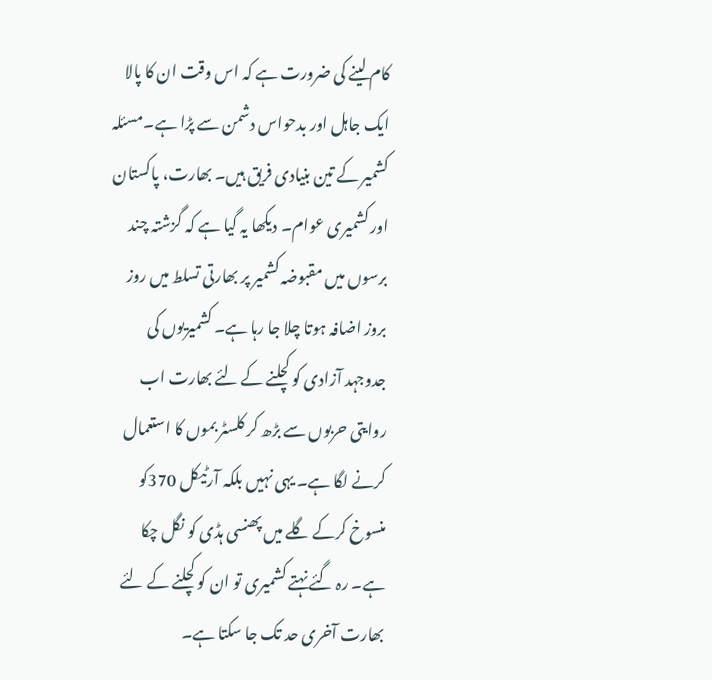کام لینے کی ضرورت ہے کہ اس وقت ان کا پالا ایک جاہل اور بدحواس دشمن سے پڑا ہے۔مسئلہ کشمیر کے تین بنیادی فریق ہیں۔ بھارت، پاکستان اور کشمیری عوام۔ دیکھا یہ گیا ہے کہ گزشتہ چند برسوں میں مقبوضہ کشمیر پر بھارتی تسلط میں روز بروز اضافہ ہوتا چلا جا رہا ہے۔ کشمیریوں کی جدوجہد آزادی کو کچلنے کے لئے بھارت اب روایتی حربوں سے بڑھ کر کلسٹر بموں کا استعمال کرنے لگا ہے۔ یہی نہیں بلکہ آرٹیکل 370کو منسوخ کرکے گلے میں پھنسی ہڈی کو نگل چکا ہے۔ رہ گئے نہتے کشمیری تو ان کو کچلنے کے لئے بھارت آخری حد تک جا سکتا ہے۔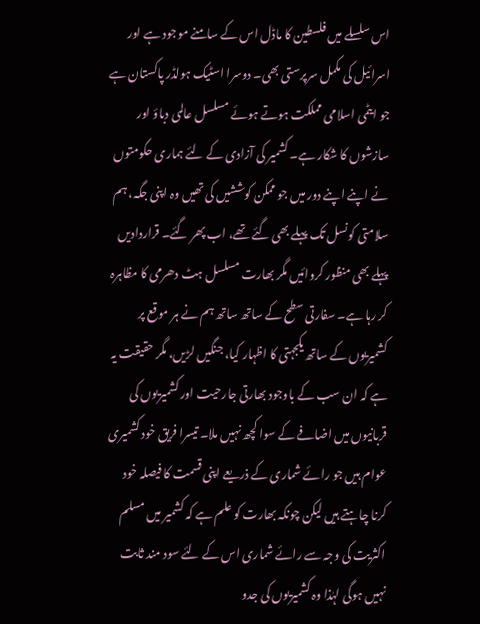اس سلسلے میں فلسطین کا ماڈل اس کے سامنے موجود ہے اور اسرائیل کی مکمل سرپرستی بھی۔ دوسرا اسٹیک ہولڈر پاکستان ہے جو ایٹمی اسلامی مملکت ہوتے ہوئے مسلسل عالمی دباؤ اور سازشوں کا شکار ہے۔ کشمیر کی آزادی کے لئے ہماری حکومتوں نے اپنے اپنے دور میں جو ممکن کوششیں کی تھیں وہ اپنی جگہ، ہم سلامتی کونسل تک پہلے بھی گئے تھے، اب پھر گئے۔ قراردادیں پہلے بھی منظور کروائیں مگر بھارت مسلسل ہٹ دھرمی کا مظاہرہ کر رہا ہے۔ سفارتی سطح کے ساتھ ساتھ ہم نے ہر موقع پر کشمیریوں کے ساتھ یکجہتی کا اظہار کیا، جنگیں لڑیں، مگر حقیقت یہ ہے کہ ان سب کے باوجود بھارتی جارحیت اور کشمیریوں کی قربانیوں میں اضافے کے سوا کچھ نہیں ملا۔ تیسرا فریق خود کشمیری عوام ہیں جو رائے شماری کے ذریعے اپنی قسمت کا فیصلہ خود کرنا چاہتے ہیں لیکن چونکہ بھارت کو علم ہے کہ کشمیر میں مسلم اکثریت کی وجہ سے رائے شماری اس کے لئے سود مند ثابت نہیں ہوگی لہٰذا وہ کشمیریوں کی جدو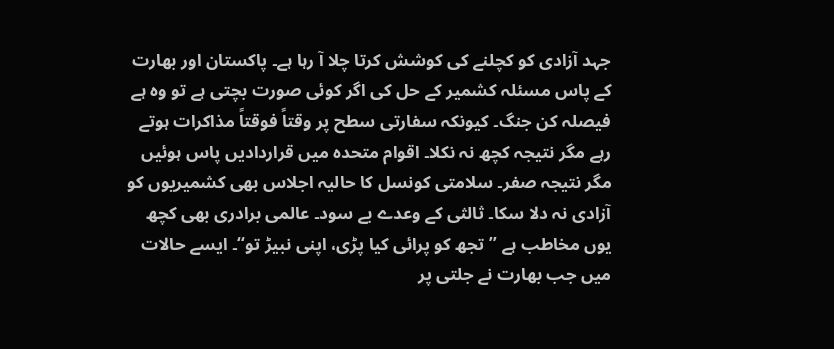جہد آزادی کو کچلنے کی کوشش کرتا چلا آ رہا ہے۔ پاکستان اور بھارت کے پاس مسئلہ کشمیر کے حل کی اگر کوئی صورت بچتی ہے تو وہ ہے فیصلہ کن جنگ۔ کیونکہ سفارتی سطح پر وقتاً فوقتاً مذاکرات ہوتے رہے مگر نتیجہ کچھ نہ نکلا۔ اقوام متحدہ میں قراردادیں پاس ہوئیں مگر نتیجہ صفر۔ سلامتی کونسل کا حالیہ اجلاس بھی کشمیریوں کو آزادی نہ دلا سکا۔ ثالثی کے وعدے بے سود۔ عالمی برادری بھی کچھ یوں مخاطب ہے ’’تجھ کو پرائی کیا پڑی، اپنی نبیڑ تو‘‘۔ ایسے حالات میں جب بھارت نے جلتی پر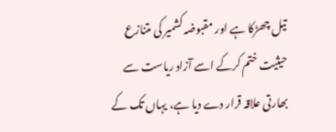تیل چھڑکا ہے اور مقبوضہ کشمیر کی متنازع حیثیت ختم کرکے اسے آزاد ریاست سے بھارتی علاقہ قرار دے دیا ہے، یہاں تک کے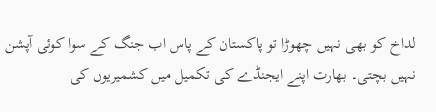لداخ کو بھی نہیں چھوڑا تو پاکستان کے پاس اب جنگ کے سوا کوئی آپشن نہیں بچتی۔ بھارت اپنے ایجنڈے کی تکمیل میں کشمیریوں کی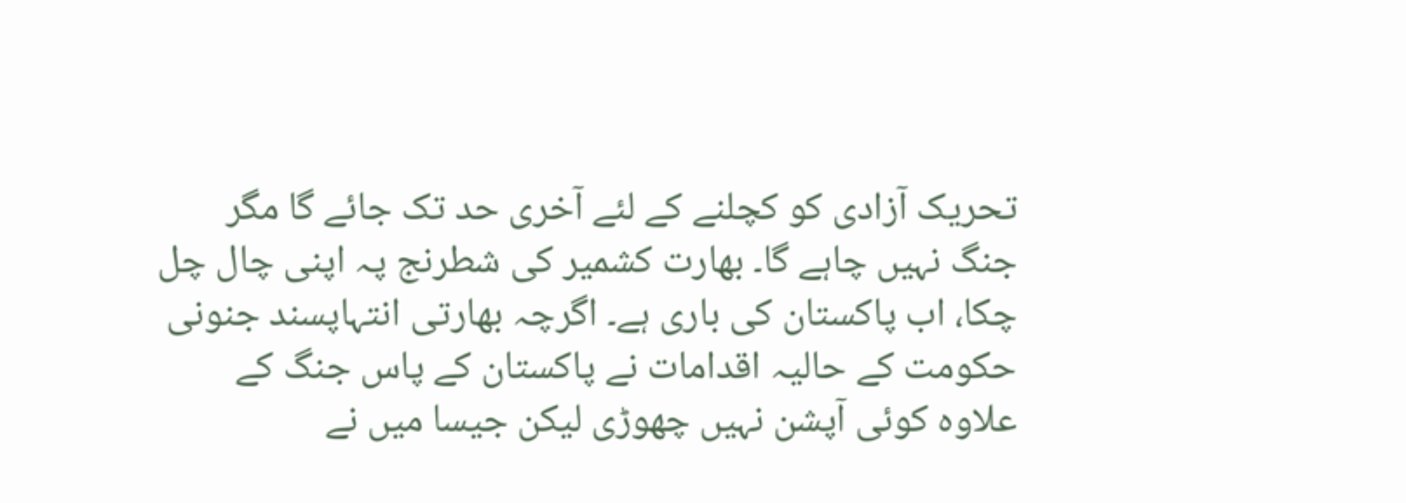تحریک آزادی کو کچلنے کے لئے آخری حد تک جائے گا مگر جنگ نہیں چاہے گا۔ بھارت کشمیر کی شطرنج پہ اپنی چال چل چکا، اب پاکستان کی باری ہے۔ اگرچہ بھارتی انتہاپسند جنونی حکومت کے حالیہ اقدامات نے پاکستان کے پاس جنگ کے علاوہ کوئی آپشن نہیں چھوڑی لیکن جیسا میں نے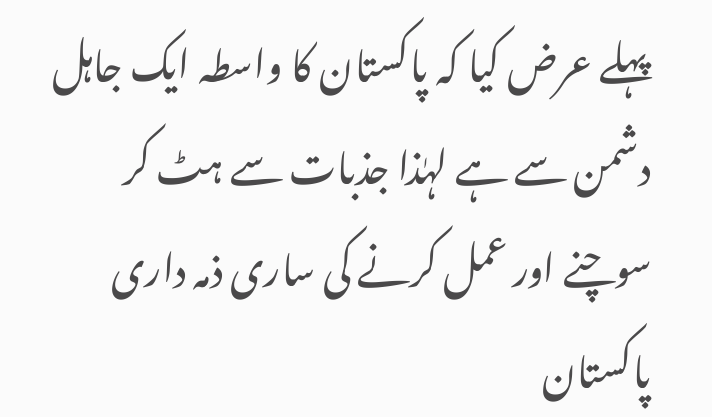پہلے عرض کیا کہ پاکستان کا واسطہ ایک جاہل دشمن سے ہے لہٰذا جذبات سے ہٹ کر سوچنے اور عمل کرنے کی ساری ذمہ داری پاکستان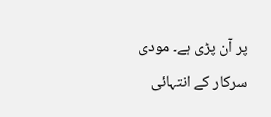پر آن پڑی ہے۔ مودی سرکار کے انتہائی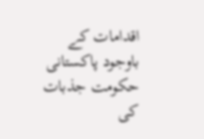اقدامات کے باوجود پاکستانی حکومت جذبات کی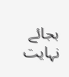بجائے نہایت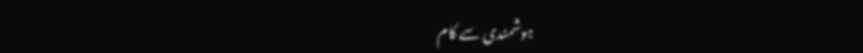ہوشمندی سے کام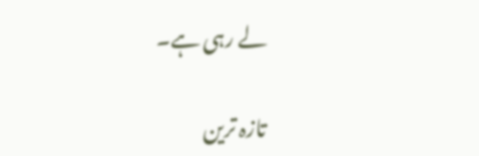لے رہی ہے۔

تازہ ترین